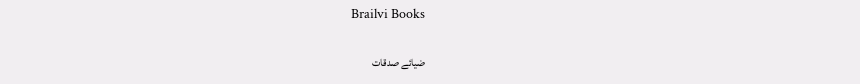Brailvi Books

ضیائے صدقات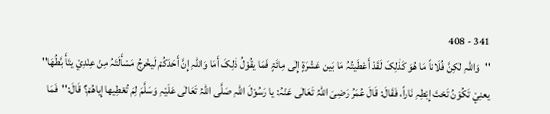341 - 408
''وَاللہِ لٰکِنَّ فُلَاناً مَا ھُوَ کَذٰلِکَ لَقَدْ أَعْطَيتُہُ مَا بَين عَشْرَۃٍ إِلٰی مِائَۃٍ فَمَا يقُوْلُ ذٰلِکَ أَمَا وَاللہِ إِنَّ أَحَدَکُمْ لَيخْرِجُ مَسْأَلَتَہُ مِنْ عِنْدِيْ يتَأَ بَّطُھَا'' يعنِيْ تَکُوْنُ تَحْتَ إِبْطِہِ نَاراً، فَقَالَ: قَالَ عُمَرُ رَضِیَ اللہُ تَعَالٰی عَنْہُ: يا رَسُوْلَ اللہِ صَلَّی اللہُ تَعَالٰی عَلَیْہِ وَسَلَّمَ لِمَ تُعْطِيھا إِياھُمْ؟ قَالَ:''فَمَا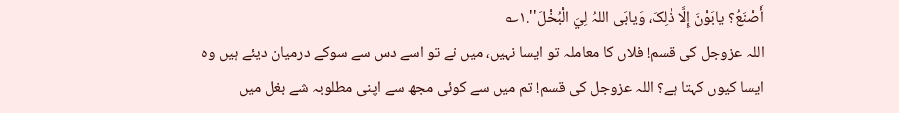أَصْنَعُ؟ يابَوْنَ إِلَّا ذٰلِکَ، وَيابَی اللہُ لِيَ الْبُخْلَ''.۱؎
اللہ عزوجل کی قسم! فلاں کا معاملہ تو ایسا نہیں، میں نے تو اسے دس سے سوکے درمیان دیئے ہیں وہ ایسا کیوں کہتا ہے؟ اللہ عزوجل کی قسم! تم میں سے کوئی مجھ سے اپنی مطلوبہ شے بغل میں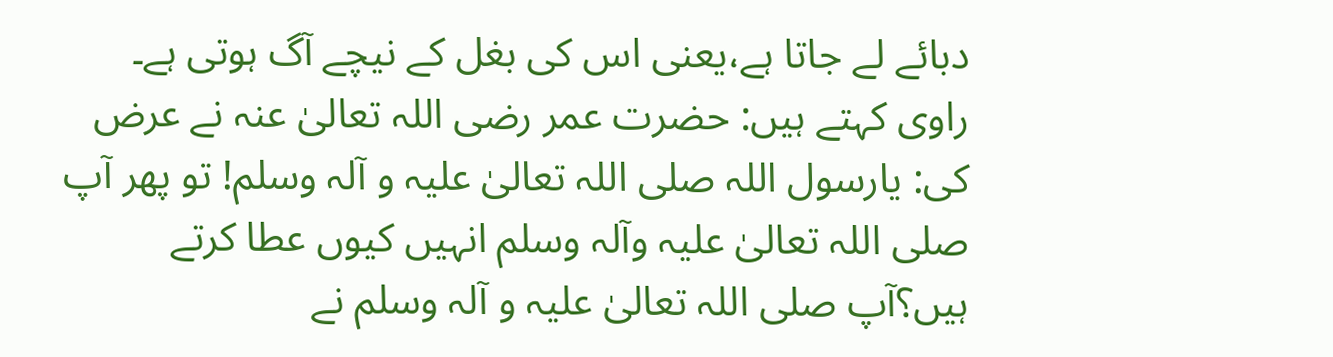دبائے لے جاتا ہے،یعنی اس کی بغل کے نیچے آگ ہوتی ہے۔ راوی کہتے ہیں: حضرت عمر رضی اللہ تعالیٰ عنہ نے عرض کی: یارسول اللہ صلی اللہ تعالیٰ علیہ و آلہ وسلم! تو پھر آپ صلی اللہ تعالیٰ علیہ وآلہ وسلم انہیں کیوں عطا کرتے ہیں؟آپ صلی اللہ تعالیٰ علیہ و آلہ وسلم نے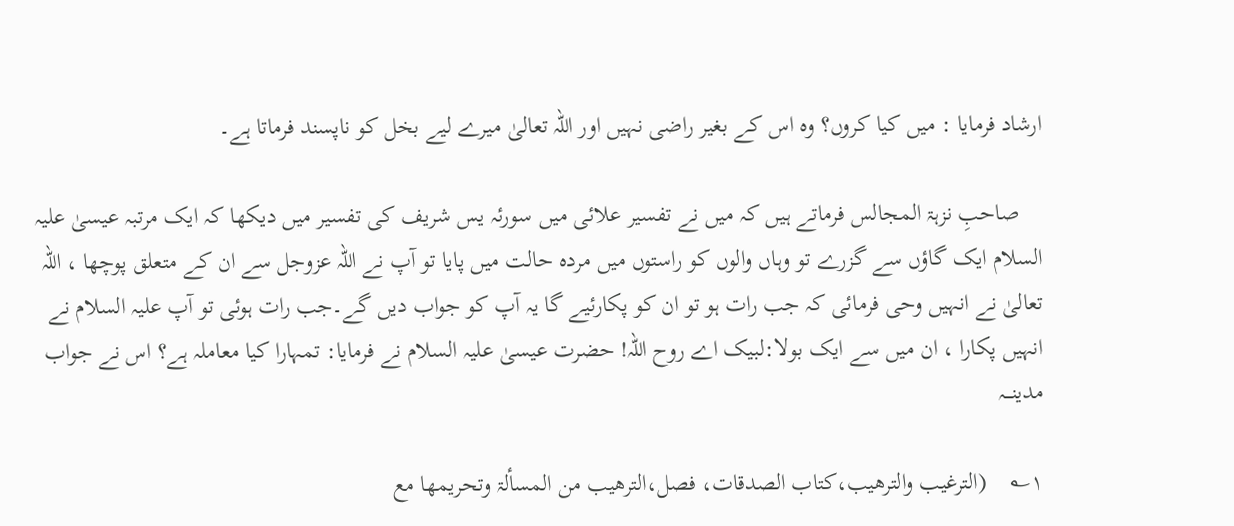ارشاد فرمایا : میں کیا کروں؟ وہ اس کے بغیر راضی نہیں اور اللہ تعالیٰ میرے ليے بخل کو ناپسند فرماتا ہے۔

    صاحبِ نزہۃ المجالس فرماتے ہيں کہ ميں نے تفسير علائی ميں سورئہ يس شريف کی تفسیر ميں ديکھا کہ ايک مرتبہ عيسیٰ علیہ السلام ايک گاؤں سے گزرے تو وہاں والوں کو راستوں ميں مردہ حالت ميں پايا تو آپ نے اللہ عزوجل سے ان کے متعلق پوچھا ، اللہ تعالیٰ نے انہيں وحی فرمائی کہ جب رات ہو تو ان کو پکارئيے گا يہ آپ کو جواب ديں گے۔جب رات ہوئی تو آپ علیہ السلام نے انہيں پکارا ، ان ميں سے ايک بولا:لبيک اے روح اللہ! حضرت عيسیٰ علیہ السلام نے فرمايا: تمہارا کيا معاملہ ہے؟ اس نے جواب
مدینـــہ

۱؎    (الترغيب والترھيب،کتاب الصدقات، فصل،الترھيب من المسألۃ وتحريمھا مع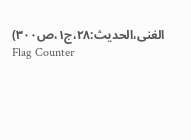الغنی،الحديث:۲۸،ج۱،ص۳۰۰)
Flag Counter